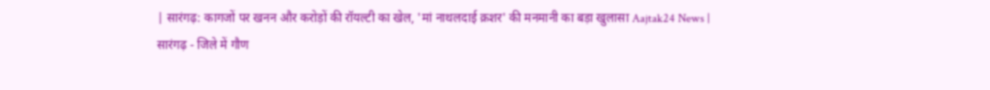| सारंगढ़: कागजों पर खनन और करोड़ों की रॉयल्टी का खेल, 'मां नाथलदाई क्रशर' की मनमानी का बड़ा खुलासा Aajtak24 News |
सारंगढ़ - जिले में गौण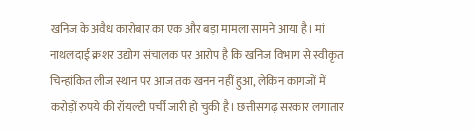खनिज के अवैध कारोबार का एक और बड़ा मामला सामने आया है। मां नाथलदाई क्रशर उद्योग संचालक पर आरोप है कि खनिज विभाग से स्वीकृत चिन्हांकित लीज स्थान पर आज तक खनन नहीं हुआ, लेकिन कागजों में करोड़ों रुपये की रॉयल्टी पर्ची जारी हो चुकी है। छत्तीसगढ़ सरकार लगातार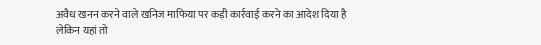अवैध खनन करने वाले खनिज माफिया पर कड़ी कार्रवाई करने का आदेश दिया है लेकिन यहां तो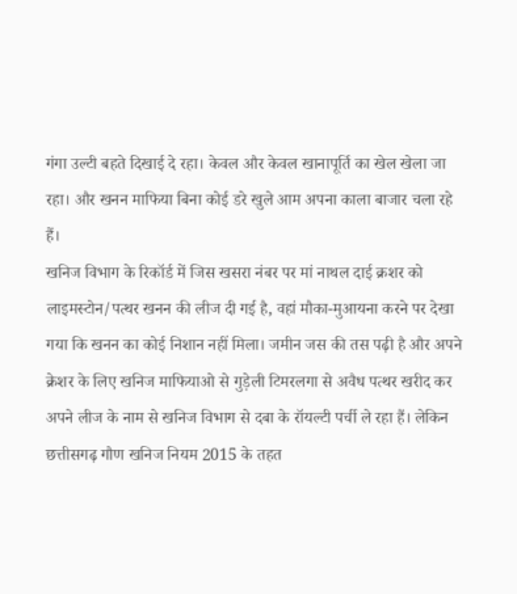गंगा उल्टी बहते दिखाई दे रहा। केवल और केवल खानापूर्ति का खेल खेला जा रहा। और खनन माफिया बिना कोई डरे खुले आम अपना काला बाजार चला रहे हैं।
खनिज विभाग के रिकॉर्ड में जिस खसरा नंबर पर मां नाथल दाई क्रशर को लाइमस्टोन/पत्थर खनन की लीज दी गई है, वहां मौका-मुआयना करने पर देखा गया कि खनन का कोई निशान नहीं मिला। जमीन जस की तस पढ़ी है और अपने क्रेशर के लिए खनिज माफियाओ से गुड़ेली टिमरलगा से अवैध पत्थर खरीद कर अपने लीज के नाम से खनिज विभाग से दबा के रॉयल्टी पर्ची ले रहा हैं। लेकिन छत्तीसगढ़ गौण खनिज नियम 2015 के तहत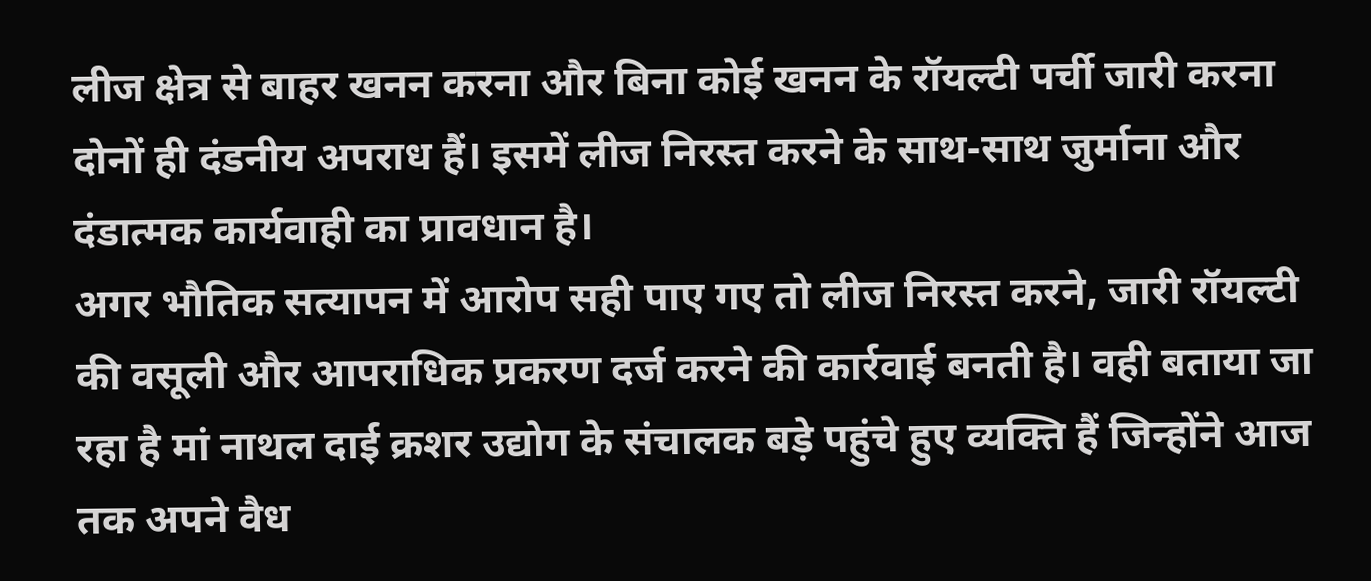लीज क्षेत्र से बाहर खनन करना और बिना कोई खनन के रॉयल्टी पर्ची जारी करना दोनों ही दंडनीय अपराध हैं। इसमें लीज निरस्त करने के साथ-साथ जुर्माना और दंडात्मक कार्यवाही का प्रावधान है।
अगर भौतिक सत्यापन में आरोप सही पाए गए तो लीज निरस्त करने, जारी रॉयल्टी की वसूली और आपराधिक प्रकरण दर्ज करने की कार्रवाई बनती है। वही बताया जा रहा है मां नाथल दाई क्रशर उद्योग के संचालक बड़े पहुंचे हुए व्यक्ति हैं जिन्होंने आज तक अपने वैध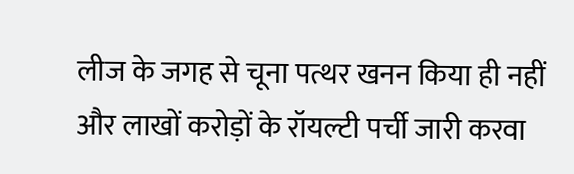लीज के जगह से चूना पत्थर खनन किया ही नहीं और लाखों करोड़ों के रॉयल्टी पर्ची जारी करवा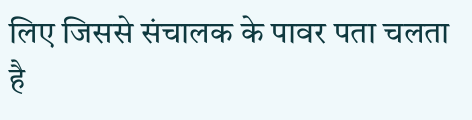लिए जिससे संचालक के पावर पता चलता है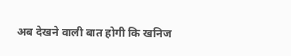अब देखने वाली बात होगी कि खनिज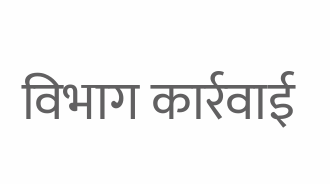विभाग कार्रवाई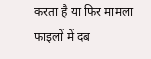करता है या फिर मामला फाइलों में दब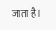जाता है।